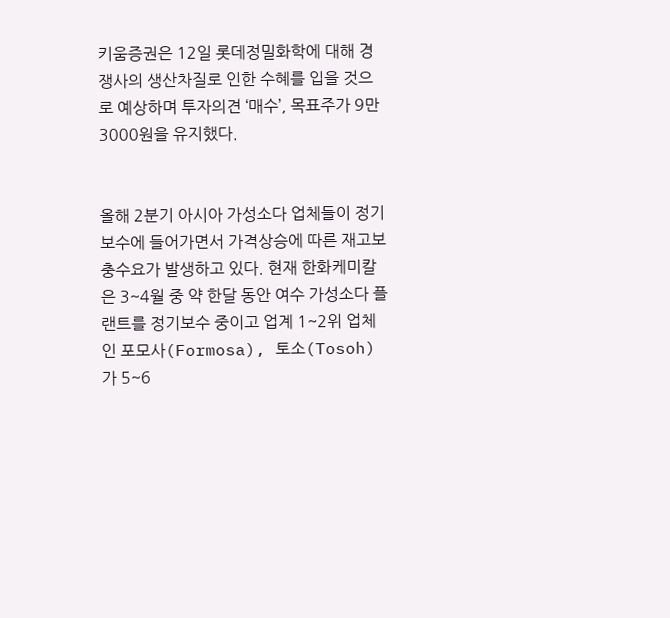키움증권은 12일 롯데정밀화학에 대해 경쟁사의 생산차질로 인한 수혜를 입을 것으로 예상하며 투자의견 ‘매수’, 목표주가 9만3000원을 유지했다.


올해 2분기 아시아 가성소다 업체들이 정기보수에 들어가면서 가격상승에 따른 재고보충수요가 발생하고 있다. 현재 한화케미칼은 3~4월 중 약 한달 동안 여수 가성소다 플랜트를 정기보수 중이고 업계 1~2위 업체인 포모사(Formosa), 토소(Tosoh)가 5~6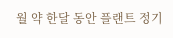월 약 한달 동안 플랜트 정기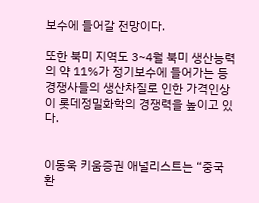보수에 들어갈 전망이다.

또한 북미 지역도 3~4월 북미 생산능력의 약 11%가 정기보수에 들어가는 등 경쟁사들의 생산차질로 인한 가격인상이 롯데정밀화학의 경쟁력을 높이고 있다.


이동욱 키움증권 애널리스트는 “중국 환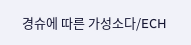경슈에 따른 가성소다/ECH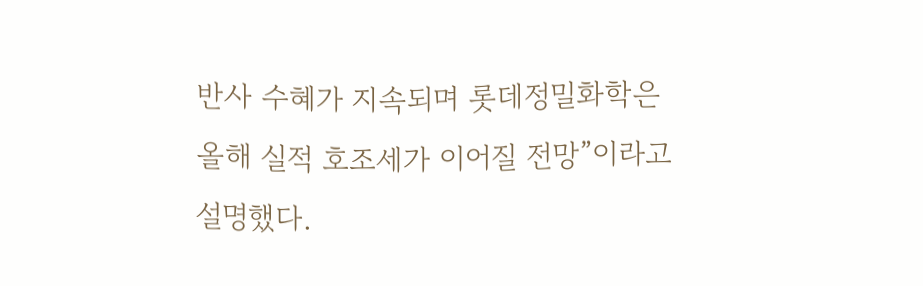반사 수혜가 지속되며 롯데정밀화학은 올해 실적 호조세가 이어질 전망”이라고 설명했다.